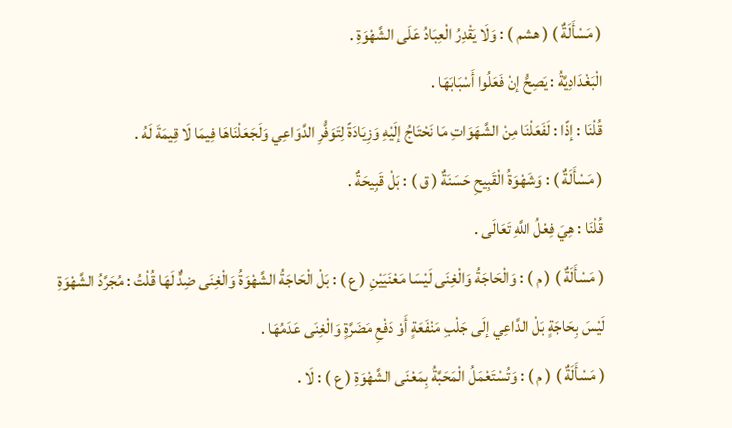( مَسْأَلَةٌ ) ( هشم ) : وَلَا يَقْدِرُ الْعِبَادُ عَلَى الشَّهْوَةِ .
الْبَغْدَادِيَّةُ : يَصِحُّ إنْ فَعَلُوا أَسْبَابَهَا .
قُلْنَا : إذًا : لَفَعَلْنَا مِنْ الشَّهَوَاتِ مَا نَحْتَاجُ إلَيْهِ وَزِيَادَةً لِتَوَفُّرِ الدَّوَاعِي وَلَجَعَلْنَاهَا فِيمَا لَا قِيمَةَ لَهُ .
( مَسْأَلَةٌ ) : وَشَهْوَةُ الْقَبِيحِ حَسَنَةٌ ( ق ) : بَلْ قَبِيحَةٌ .
قُلْنَا : هِيَ فِعْلُ اللَّهِ تَعَالَى .
( مَسْأَلَةٌ ) ( م ) : وَالْحَاجَةُ وَالْغِنَى لَيْسَا مَعْنَيَيْنِ ( ع ) : بَلْ الْحَاجَةُ الشَّهْوَةُ وَالْغِنَى ضِدٌّ لَهَا قُلْتُ : مُجَرَّدُ الشَّهْوَةِ لَيْسَ بِحَاجَةٍ بَلْ الدَّاعِي إلَى جَلْبِ مَنْفَعَةٍ أَوْ دَفْعِ مَضَرَّةٍ وَالْغِنَى عَدَمُهَا .
( مَسْأَلَةٌ ) ( م ) : وَتُسْتَعْمَلُ الْمَحَبَّةُ بِمَعْنَى الشَّهْوَةِ ( ع ) : لَا .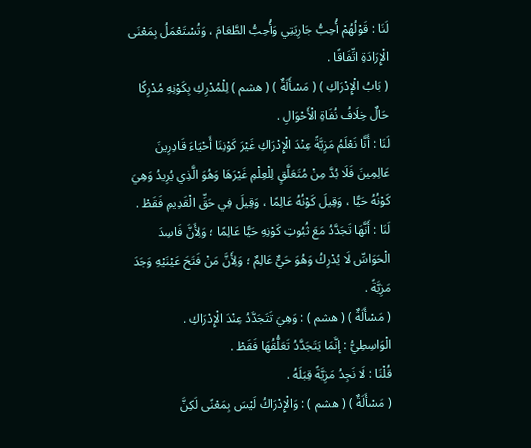لَنَا : قَوْلُهُمْ أُحِبُّ جَارِيَتِي وَأُحِبُّ الطَّعَامَ ، وَتُسْتَعْمَلُ بِمَعْنَى الْإِرَادَةِ اتِّفَاقًا .
( بَابُ الْإِدْرَاكِ ) ( مَسْأَلَةٌ ) ( هشم ) لِلْمُدْرِكِ بِكَوْنِهِ مُدْرِكًا حَالٌ خِلَافُ نُفَاةِ الْأَحْوَالِ .
لَنَا : أَنَّا نَعْلَمُ مَزِيَّةً عِنْدَ الْإِدْرَاكِ غَيْرَ كَوْنِنَا أَحْيَاءَ قَادِرِينَ عَالِمِينَ فَلَا بُدَّ مِنْ مُتَعَلَّقٍ لِلْعِلْمِ غَيْرَهَا وَهُوَ الَّذِي يُرِيدُ وَهِيَ كَوْنُهُ حَيًّا ، وَقِيلَ كَوْنُهُ عَالِمًا ، وَقِيلَ فِي حَقِّ الْقَدِيمِ فَقَطْ .
لَنَا : أَنَّهَا تَجَدَّدُ مَعَ ثُبُوتِ كَوْنِهِ حَيًّا عَالِمًا ؛ وَلِأَنَّ فَاسِدَ الْحَوَاسِّ لَا يُدْرِكُ وَهُوَ حَيٌّ عَالِمٌ ؛ وَلِأَنَّ مَنْ فَتَحَ عَيْنَيْهِ وَجَدَ مَزِيَّةً .
( مَسْأَلَةٌ ) ( هشم ) : وَهِيَ تَتَجَدَّدُ عِنْدَ الْإِدْرَاكِ .
الْوَاسِطِيُّ : إنَّمَا يَتَجَدَّدُ تَعَلُّقُهَا فَقَطْ .
قُلْنَا : لَا نَجِدُ مَزِيَّةً قِبَلَهُ .
( مَسْأَلَةٌ ) ( هشم ) : وَالْإِدْرَاكُ لَيْسَ بِمَعْنًى لَكِنَّ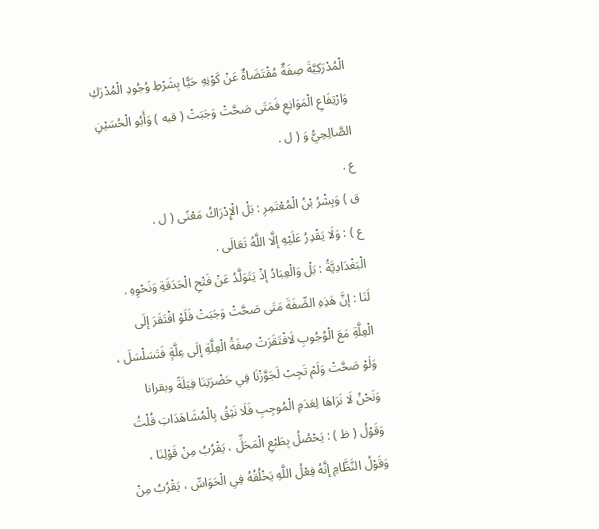الْمُدْرَكِيَّةَ صِفَةٌ مُقْتَضَاةٌ عَنْ كَوْنِهِ حَيًّا بِشَرْطِ وُجُودِ الْمُدْرَكِ وَارْتِفَاعِ الْمَوَانِعِ فَمَتَى صَحَّتْ وَجَبَتْ ( قبه ) وَأَبُو الْحُسَيْنِ الصَّالِحِيُّ وَ ( ل .
ع .
ق ) وَبِشْرُ بْنُ الْمُعْتَمِرِ : بَلْ الْإِدْرَاكُ مَعْنًى ( ل .
ع ) : وَلَا يَقْدِرُ عَلَيْهِ إلَّا اللَّهُ تَعَالَى .
الْبَغْدَادِيَّةُ : بَلْ وَالْعِبَادُ إذْ يَتَوَلَّدُ عَنْ فَتْحِ الْحَدَقَةِ وَنَحْوِهِ .
لَنَا : إنَّ هَذِهِ الصِّفَةَ مَتَى صَحَّتْ وَجَبَتْ فَلَوْ افْتَقَرَ إلَى الْعِلَّةِ مَعَ الْوُجُوبِ لَافْتَقَرَتْ صِفَةُ الْعِلَّةِ إلَى عِلَّةٍ فَتَسَلْسَلَ ، وَلَوْ صَحَّتْ وَلَمْ تَجِبْ لَجَوَّزْنَا فِي حَضْرَتِنَا فِيَلَةً وبقرانا وَنَحْنُ لَا نَرَاهَا لِعَدَمِ الْمُوجِبِ فَلَا نَثِقُ بِالْمُشَاهَدَاتِ قُلْتُ وَقَوْلُ ( ظ ) : يَحْصُلُ بِطَبْعِ الْمَحَلِّ ، يَقْرُبُ مِنْ قَوْلِنَا ، وَقَوْلُ النَّظَّامِ إنَّهُ فِعْلُ اللَّهِ يَخْلُقُهُ فِي الْحَوَاسِّ ، يَقْرُبُ مِنْ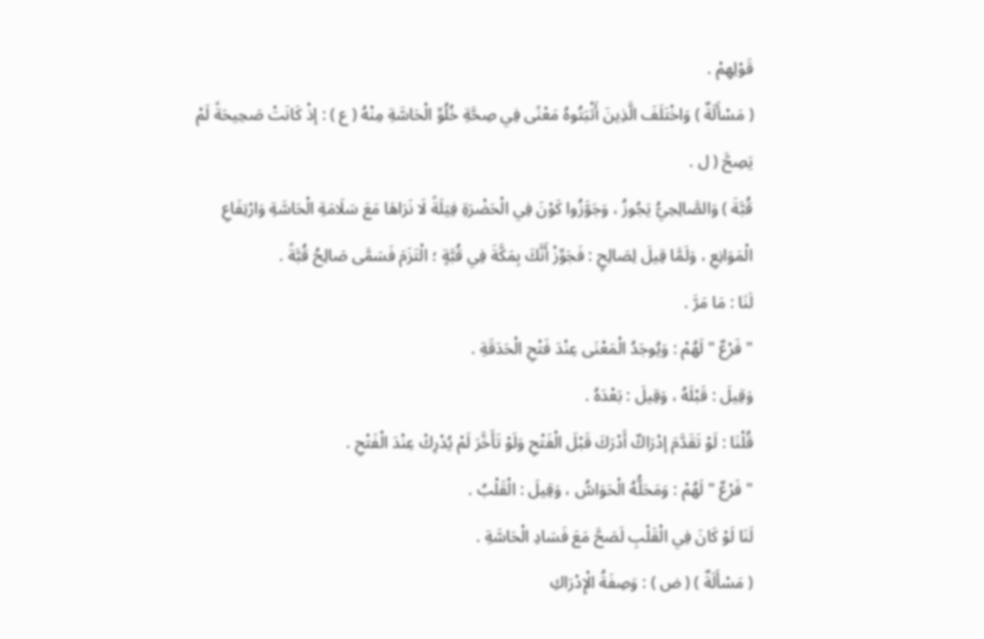قَوْلِهِمْ .
( مَسْأَلَةٌ ) وَاخْتَلَفَ الَّذِينَ أَثْبَتُوهُ مَعْنًى فِي صِحَّةِ خُلُوِّ الْحَاسَّةِ مِنْهُ ( ع ) : إذْ كَانَتْ صَحِيحَةً لَمْ يَصِحَّ ( ل .
قُبَّةَ ) وَالصَّالِحِيُّ يَجُوزُ ، وَجَوَّزُوا كَوْنَ فِي الْحَضْرَةِ فِيَلَةً لَا نَرَاهَا مَعَ سَلَامَةِ الْحَاسَّةِ وَارْتِفَاعِ الْمَوَانِعِ ، وَلَمَّا قِيلَ لِصَالِحٍ : فَجَوِّزْ أَنَّكَ بِمَكَّةَ فِي قُبَّةٍ ؛ الْتَزَمَ فَسَمَّى صَالِحُ قُبَّةً .
لَنَا : مَا مَرَّ .
" فَرْعٌ " لَهُمْ : وَيُوجَدُ الْمَعْنَى عِنْدَ فَتْحِ الْحَدَقَةِ .
وَقِيلَ : قَبْلَهُ ، وَقِيلَ : بَعْدَهُ .
قُلْنَا : لَوْ تَقَدَّمَ إدْرَاكٌ أَدْرَكَ قَبْلَ الْفَتْحِ وَلَوْ تَأَخَّرَ لَمْ يُدْرِكْ عِنْدَ الْفَتْحِ .
" فَرْعٌ " لَهُمْ : وَمَحَلُّهُ الْحَوَاسُّ ، وَقِيلَ : الْقَلْبُ .
لَنَا لَوْ كَانَ فِي الْقَلْبِ لَصَحَّ مَعَ فَسَادِ الْحَاسَّةِ .
( مَسْأَلَةٌ ) ( ض ) : وَصِفَةُ الْإِدْرَاكِ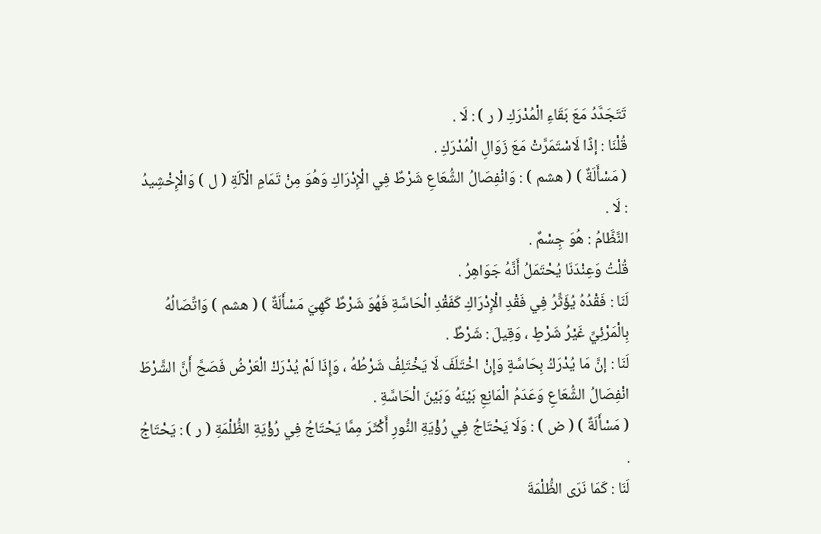تَتَجَدَّدُ مَعَ بَقَاءِ الْمُدْرَكِ ( ر ) : لَا .
قُلْنَا : إذًا لَاسْتَمَرَّتْ مَعَ زَوَالِ الْمُدْرَكِ .
( مَسْأَلَةٌ ) ( هشم ) : وَانْفِصَالُ الشُّعَاعِ شَرْطٌ فِي الْإِدْرَاكِ وَهُوَ مِنْ تَمَامِ الْآلَةِ ( ل ) وَالْإِخْشِيدُ : لَا .
النَّظَّامُ : هُوَ جِسْمٌ .
قُلْتُ وَعِنْدَنَا يُحْتَمَلُ أَنَّهُ جَوَاهِرُ .
لَنَا : فَقْدُهُ يُؤَثِّرُ فِي فَقْدِ الْإِدْرَاكِ كَفَقْدِ الْحَاسَّةِ فَهُوَ شَرْطٌ كَهِيَ مَسْأَلَةٌ ) ( هشم ) وَاتِّصَالُهُ بِالْمَرْئِيِّ غَيْرُ شَرْطٍ ، وَقِيلَ : شَرْطٌ .
لَنَا : إنَّ مَا يُدْرَكُ بِحَاسَّةٍ وَإِنْ اخْتَلَفَ لَا يَخْتَلِفُ شَرْطُهُ ، وَإِذَا لَمْ يُدْرَكْ الْعَرْضُ فَصَحَّ أَنَّ الشَّرْطَ انْفِصَالُ الشُّعَاعِ وَعَدَمُ الْمَانِعِ بَيْنَهُ وَبَيْنَ الْحَاسَّةِ .
( مَسْأَلَةٌ ) ( ض ) : وَلَا يَحْتَاجُ فِي رُؤْيَةِ النُّورِ أَكْثَرَ مِمَّا يَحْتَاجُ فِي رُؤْيَةِ الظُّلْمَةِ ( ر ) : يَحْتَاجُ .
لَنَا : كَمَا نَرَى الظُّلْمَةَ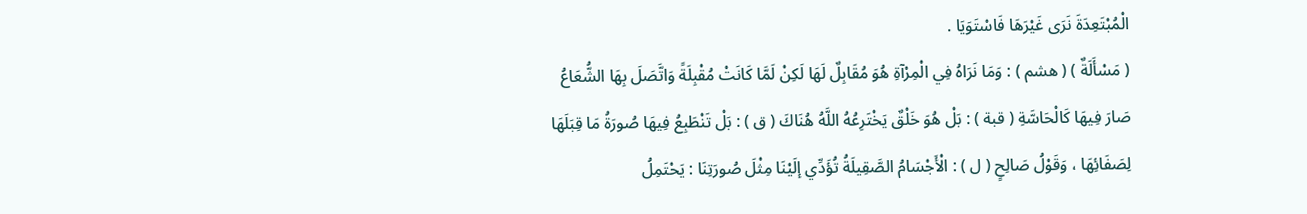الْمُبْتَعِدَةَ نَرَى غَيْرَهَا فَاسْتَوَيَا .
( مَسْأَلَةٌ ) ( هشم ) : وَمَا نَرَاهُ فِي الْمِرْآةِ هُوَ مُقَابِلٌ لَهَا لَكِنْ لَمَّا كَانَتْ مُقْبِلَةً وَاتَّصَلَ بِهَا الشُّعَاعُ صَارَ فِيهَا كَالْحَاسَّةِ ( قبة ) : بَلْ هُوَ خَلْقٌ يَخْتَرِعُهُ اللَّهُ هُنَاكَ ( ق ) : بَلْ تَنْطَبِعُ فِيهَا صُورَةُ مَا قِبَلَهَا لِصَفَائِهَا ، وَقَوْلُ صَالِحٍ ( ل ) : الْأَجْسَامُ الصَّقِيلَةُ تُؤَدِّي إلَيْنَا مِثْلَ صُورَتِنَا : يَحْتَمِلُ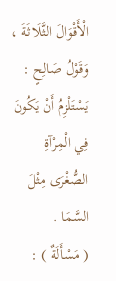الْأَقْوَالَ الثَّلَاثَةَ ، وَقَوْلُ صَالِحٍ : يَسْتَلْزِمُ أَنْ يَكُونَ فِي الْمِرْآةِ الصُّغْرَى مِثْلَ السَّمَا .
( مَسْأَلَةٌ ) :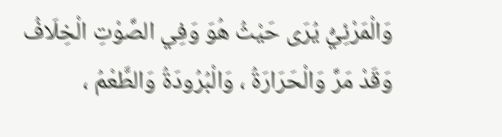وَالْمَرْئِيُّ يُرَى حَيْثُ هُوَ وَفِي الصَّوْتِ الْخِلَافُ وَقَدْ مَرَّ وَالْحَرَارَةُ ، وَالْبُرُودَةُ وَالطَّعْمُ ،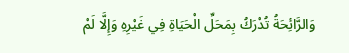وَالرَّائِحَةُ تُدْرَكُ بِمَحَلِّ الْحَيَاةِ فِي غَيْرِهِ وَإِلَّا لَمْ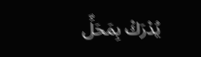يُدْرَكْ بِمَحَلِّ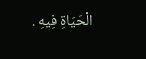الْحَيَاةِ فِيهِ .